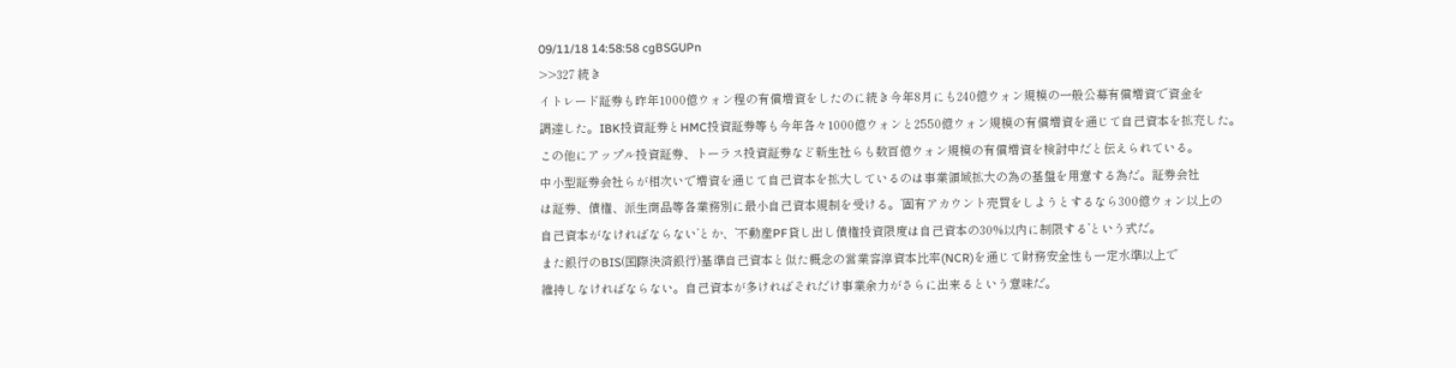09/11/18 14:58:58 cgBSGUPn
>>327 続き
イトレード証券も昨年1000億ウォン程の有償増資をしたのに続き今年8月にも240億ウォン規模の一般公募有償増資で資金を
調達した。IBK投資証券とHMC投資証券等も今年各々1000億ウォンと2550億ウォン規模の有償増資を通じて自己資本を拡充した。
この他にアップル投資証券、トーラス投資証券など新生社らも数百億ウォン規模の有償増資を検討中だと伝えられている。
中小型証券会社らが相次いで増資を通じて自己資本を拡大しているのは事業領域拡大の為の基盤を用意する為だ。証券会社
は証券、債権、派生商品等各業務別に最小自己資本規制を受ける。’固有アカウント売買をしようとするなら300億ウォン以上の
自己資本がなければならない’とか、’不動産PF貸し出し債権投資限度は自己資本の30%以内に制限する’という式だ。
また銀行のBIS(国際決済銀行)基準自己資本と似た概念の営業容淳資本比率(NCR)を通じて財務安全性も一定水準以上で
維持しなければならない。自己資本が多ければそれだけ事業余力がさらに出来るという意味だ。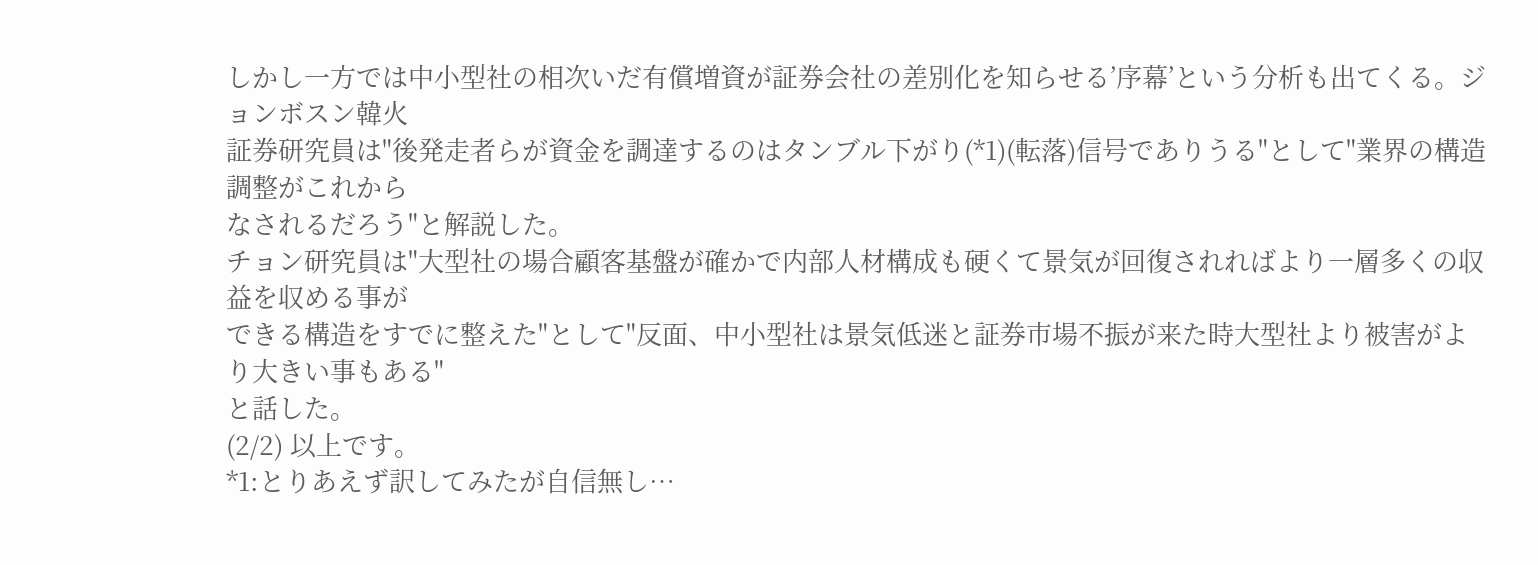しかし一方では中小型社の相次いだ有償増資が証券会社の差別化を知らせる’序幕’という分析も出てくる。ジョンボスン韓火
証券研究員は"後発走者らが資金を調達するのはタンブル下がり(*1)(転落)信号でありうる"として"業界の構造調整がこれから
なされるだろう"と解説した。
チョン研究員は"大型社の場合顧客基盤が確かで内部人材構成も硬くて景気が回復されればより一層多くの収益を収める事が
できる構造をすでに整えた"として"反面、中小型社は景気低迷と証券市場不振が来た時大型社より被害がより大きい事もある"
と話した。
(2/2) 以上です。
*1:とりあえず訳してみたが自信無し…